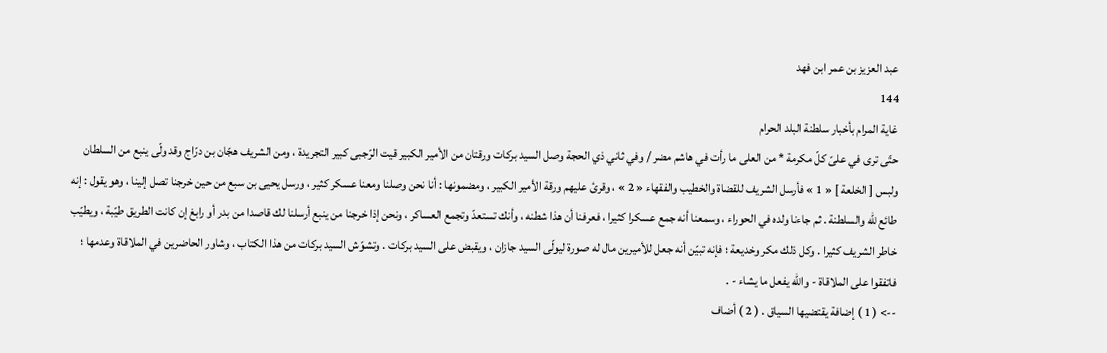عبد العزيز بن عمر ابن فهد
144
غاية المرام بأخبار سلطنة البلد الحرام
حتّى ترى في علىّ كلّ مكرمة * من العلى ما رأت في هاشم مضر / وفي ثاني ذي الحجة وصل السيد بركات ورقتان من الأمير الكبير قيت الرّجبى كبير التجريدة ، ومن الشريف هجّان بن درّاج وقد ولّى ينبع من السلطان ولبس [ الخلعة ] « 1 » فأرسل الشريف للقضاة والخطيب والفقهاء « 2 » ، وقرئ عليهم ورقة الأمير الكبير ، ومضمونها : أنا نحن وصلنا ومعنا عسكر كثير ، ورسل يحيى بن سبع من حين خرجنا تصل إلينا ، وهو يقول : إنه طائع للّه والسلطنة . ثم جاءنا ولده في الحوراء ، وسمعنا أنه جمع عسكرا كثيرا ، فعرفنا أن هذا شطنه ، وأنك تستعدّ وتجمع العساكر ، ونحن إذا خرجنا من ينبع أرسلنا لك قاصدا من بدر أو رابغ إن كانت الطريق طيّبة ، ويطيّب خاطر الشريف كثيرا . وكل ذلك مكر وخديعة ؛ فإنه تبيّن أنه جعل للأميرين مال له صورة ليولّى السيد جازان ، ويقبض على السيد بركات . وتشوّش السيد بركات من هذا الكتاب ، وشاور الحاضرين في الملاقاة وعدمها ؛ فاتفقوا على الملاقاة - واللّه يفعل ما يشاء - .
--> ( 1 ) إضافة يقتضيها السياق . ( 2 ) أضاف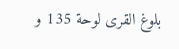بلوغ القرى لوحة 135 و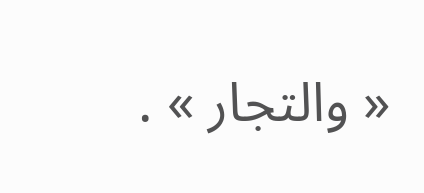« والتجار » .